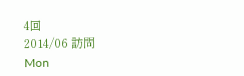4回
2014/06 訪問
Mon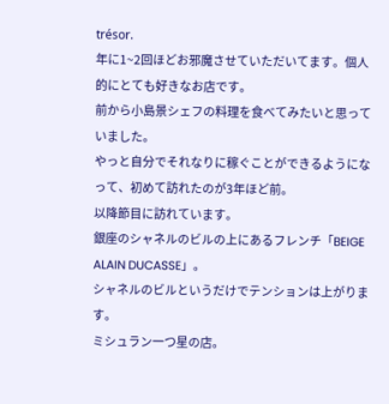trésor.
年に1~2回ほどお邪魔させていただいてます。個人的にとても好きなお店です。
前から小島景シェフの料理を食べてみたいと思っていました。
やっと自分でそれなりに稼ぐことができるようになって、初めて訪れたのが3年ほど前。
以降節目に訪れています。
銀座のシャネルのビルの上にあるフレンチ「BEIGE ALAIN DUCASSE」。
シャネルのビルというだけでテンションは上がります。
ミシュラン一つ星の店。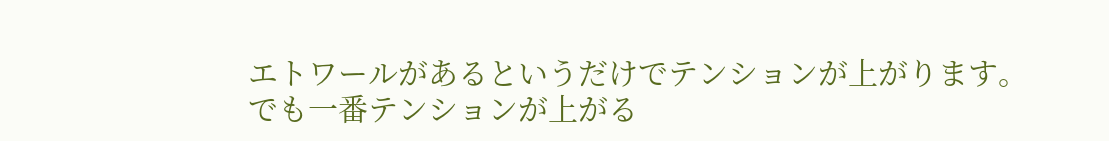エトワールがあるというだけでテンションが上がります。
でも一番テンションが上がる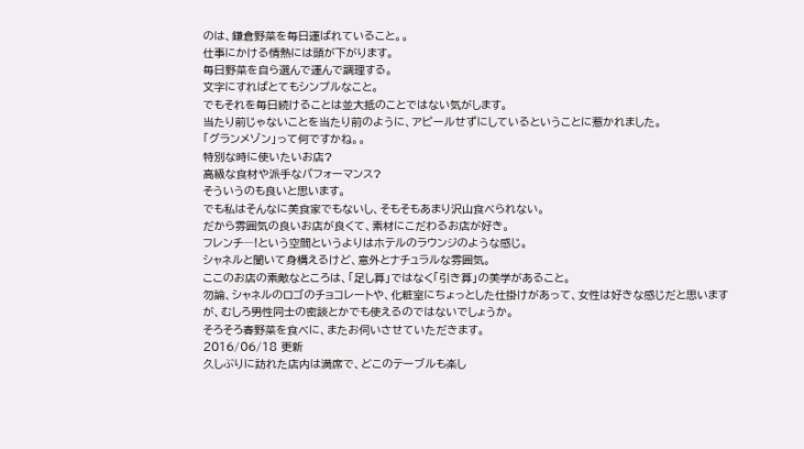のは、鎌倉野菜を毎日運ばれていること。。
仕事にかける情熱には頭が下がります。
毎日野菜を自ら選んで運んで調理する。
文字にすればとてもシンプルなこと。
でもそれを毎日続けることは並大抵のことではない気がします。
当たり前じゃないことを当たり前のように、アピールせずにしているということに惹かれました。
「グランメゾン」って何ですかね。。
特別な時に使いたいお店?
高級な食材や派手なパフォーマンス?
そういうのも良いと思います。
でも私はそんなに美食家でもないし、そもそもあまり沢山食べられない。
だから雰囲気の良いお店が良くて、素材にこだわるお店が好き。
フレンチ―!という空間というよりはホテルのラウンジのような感じ。
シャネルと聞いて身構えるけど、意外とナチュラルな雰囲気。
ここのお店の素敵なところは、「足し算」ではなく「引き算」の美学があること。
勿論、シャネルのロゴのチョコレートや、化粧室にちょっとした仕掛けがあって、女性は好きな感じだと思いますが、むしろ男性同士の密談とかでも使えるのではないでしょうか。
そろそろ春野菜を食べに、またお伺いさせていただきます。
2016/06/18 更新
久しぶりに訪れた店内は満席で、どこのテーブルも楽し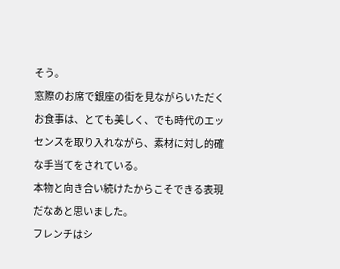そう。
窓際のお席で銀座の街を見ながらいただくお食事は、とても美しく、でも時代のエッセンスを取り入れながら、素材に対し的確な手当てをされている。
本物と向き合い続けたからこそできる表現だなあと思いました。
フレンチはシ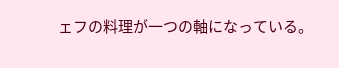ェフの料理が一つの軸になっている。